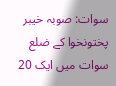سوات: صوبہ خیبر پختونخوا کے ضلع سوات میں ایک 20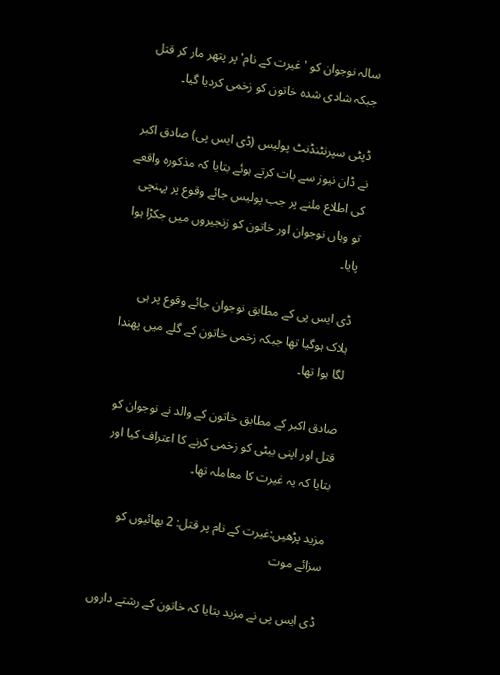سالہ نوجوان کو 'غیرت کے نام' پر پتھر مار کر قتل جبکہ شادی شدہ خاتون کو زخمی کردیا گیا۔

ڈپٹی سپرنٹنڈنٹ پولیس (ڈی ایس پی) صادق اکبر نے ڈان نیوز سے بات کرتے ہوئے بتایا کہ مذکورہ واقعے کی اطلاع ملنے پر جب پولیس جائے وقوع پر پہنچی تو وہاں نوجوان اور خاتون کو زنجیروں میں جکڑا ہوا پایا۔

ڈی ایس پی کے مطابق نوجوان جائے وقوع پر ہی ہلاک ہوگیا تھا جبکہ زخمی خاتون کے گلے میں پھندا لگا ہوا تھا۔

صادق اکبر کے مطابق خاتون کے والد نے نوجوان کو قتل اور اپنی بیٹی کو زخمی کرنے کا اعتراف کیا اور بتایا کہ یہ غیرت کا معاملہ تھا۔

مزید پڑھیں:غیرت کے نام پر قتل: 2 بھائیوں کو سزائے موت

ڈی ایس پی نے مزید بتایا کہ خاتون کے رشتے داروں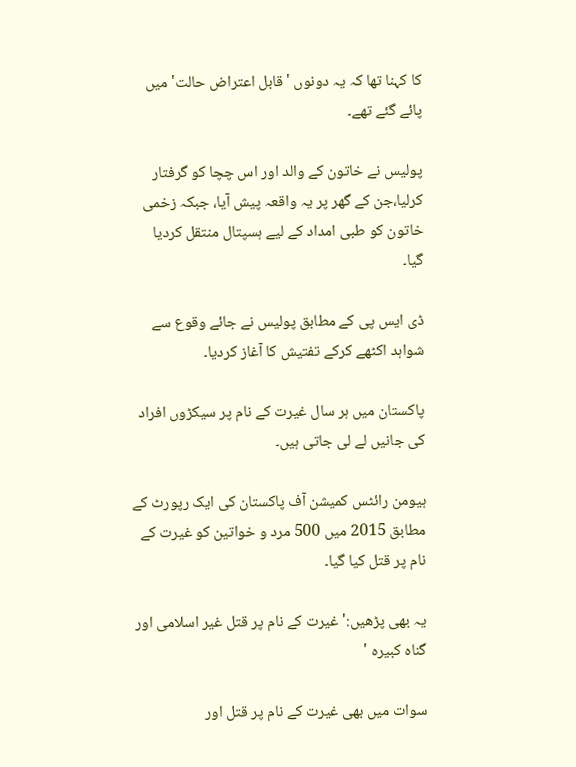کا کہنا تھا کہ یہ دونوں 'قابل اعتراض حالت' میں پائے گئے تھے۔

پولیس نے خاتون کے والد اور اس چچا کو گرفتار کرلیا،جن کے گھر پر یہ واقعہ پیش آیا، جبکہ زخمی خاتون کو طبی امداد کے لیے ہسپتال منتقل کردیا گیا۔

ڈی ایس پی کے مطابق پولیس نے جائے وقوع سے شواہد اکٹھے کرکے تفتیش کا آغاز کردیا۔

پاکستان میں ہر سال غیرت کے نام پر سیکڑوں افراد کی جانیں لے لی جاتی ہیں۔

ہیومن رائٹس کمیشن آف پاکستان کی ایک رپورٹ کے مطابق 2015 میں 500 مرد و خواتین کو غیرت کے نام پر قتل کیا گیا۔

یہ بھی پڑھیں:'غیرت کے نام پر قتل غیر اسلامی اور گناہ کبیرہ '

سوات میں بھی غیرت کے نام پر قتل اور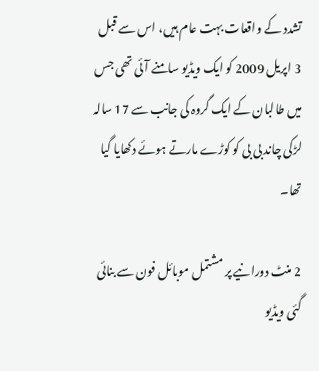تشدد کے واقعات بہت عام ہیں، اس سے قبل 3 اپریل 2009 کو ایک ویڈیو سامنے آئی تھی جس میں طالبان کے ایک گروہ کی جانب سے 17 سالہ لڑکی چاند بی بی کو کوڑے مارتے ہوئے دکھایا گیا تھا۔

2 منٹ دورانیے پر مشتمل موبائل فون سے بنائی گئی ویڈیو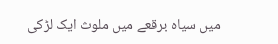میں سیاہ برقعے میں ملوث ایک لڑکی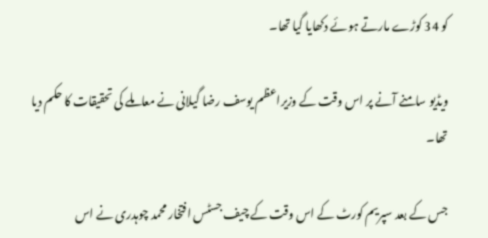کو 34 کوڑے مارتے ہوئے دکھایا گیا تھا۔

ویڈیو سامنے آنے پر اس وقت کے وزیراعظم یوسف رضا گیلانی نے معاملے کی تحقیقات کا حکم دیا تھا۔

جس کے بعد سپریم کورٹ کے اس وقت کے چیف جسٹس افتخار محمد چوہدری نے اس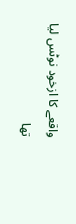واقعے کا ازخود نوٹس لیا تھا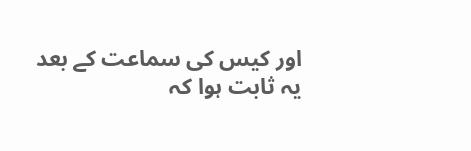اور کیس کی سماعت کے بعد یہ ثابت ہوا کہ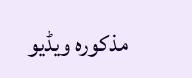مذکورہ ویڈیو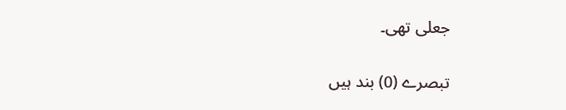جعلی تھی۔

تبصرے (0) بند ہیں